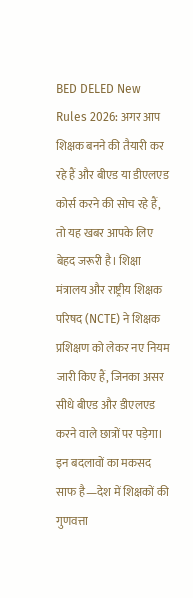BED DELED New Rules 2026: अगर आप शिक्षक बनने की तैयारी कर रहे हैं और बीएड या डीएलएड कोर्स करने की सोच रहे हैं, तो यह खबर आपके लिए बेहद जरूरी है। शिक्षा मंत्रालय और राष्ट्रीय शिक्षक परिषद (NCTE) ने शिक्षक प्रशिक्षण को लेकर नए नियम जारी किए हैं, जिनका असर सीधे बीएड और डीएलएड करने वाले छात्रों पर पड़ेगा। इन बदलावों का मकसद साफ है—देश में शिक्षकों की गुणवत्ता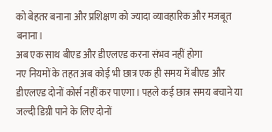को बेहतर बनाना और प्रशिक्षण को ज्यादा व्यावहारिक और मजबूत बनाना।
अब एक साथ बीएड और डीएलएड करना संभव नहीं होगा
नए नियमों के तहत अब कोई भी छात्र एक ही समय में बीएड और डीएलएड दोनों कोर्स नहीं कर पाएगा। पहले कई छात्र समय बचाने या जल्दी डिग्री पाने के लिए दोनों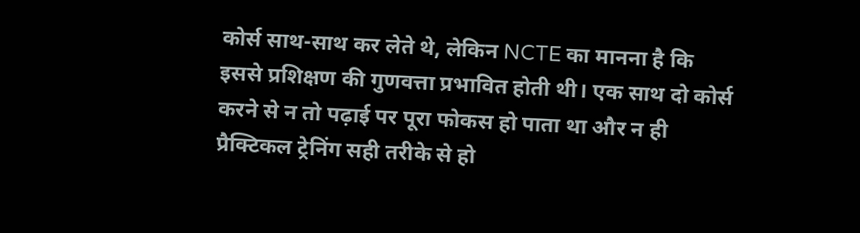कोर्स साथ-साथ कर लेते थे, लेकिन NCTE का मानना है कि इससे प्रशिक्षण की गुणवत्ता प्रभावित होती थी। एक साथ दो कोर्स करने से न तो पढ़ाई पर पूरा फोकस हो पाता था और न ही प्रैक्टिकल ट्रेनिंग सही तरीके से हो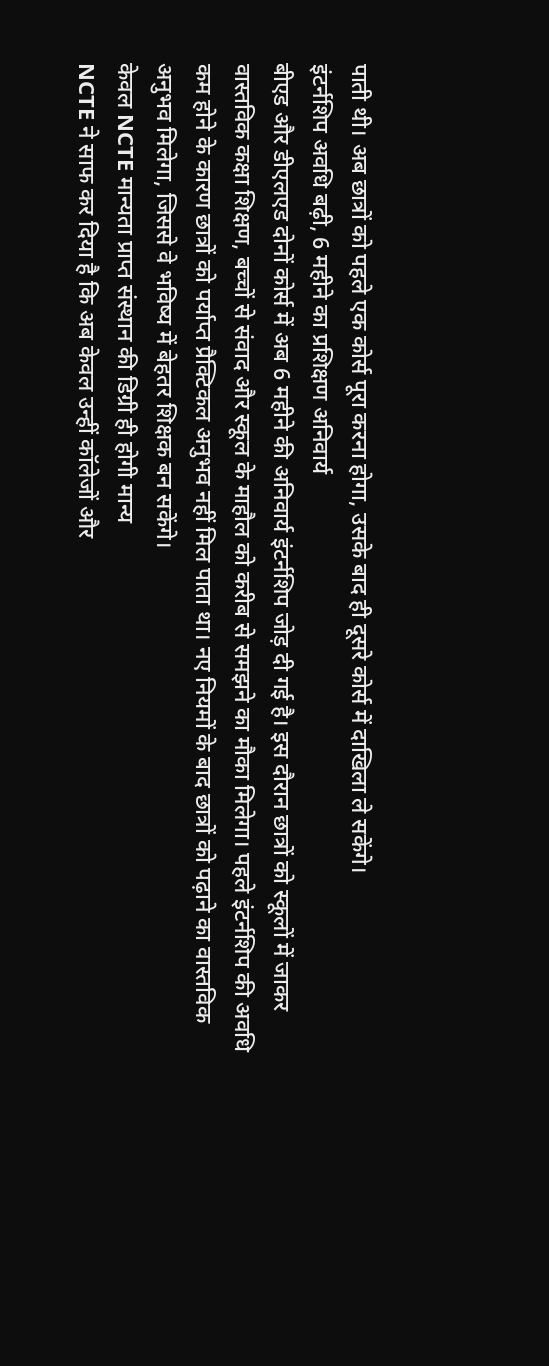पाती थी। अब छात्रों को पहले एक कोर्स पूरा करना होगा, उसके बाद ही दूसरे कोर्स में दाखिला ले सकेंगे।
इंटर्नशिप अवधि बढ़ी, 6 महीने का प्रशिक्षण अनिवार्य
बीएड और डीएलएड दोनों कोर्स में अब 6 महीने की अनिवार्य इंटर्नशिप जोड़ दी गई है। इस दौरान छात्रों को स्कूलों में जाकर वास्तविक कक्षा शिक्षण, बच्चों से संवाद और स्कूल के माहौल को करीब से समझने का मौका मिलेगा। पहले इंटर्नशिप की अवधि कम होने के कारण छात्रों को पर्याप्त प्रैक्टिकल अनुभव नहीं मिल पाता था। नए नियमों के बाद छात्रों को पढ़ाने का वास्तविक अनुभव मिलेगा, जिससे वे भविष्य में बेहतर शिक्षक बन सकेंगे।
केवल NCTE मान्यता प्राप्त संस्थान की डिग्री ही होगी मान्य
NCTE ने साफ कर दिया है कि अब केवल उन्हीं कॉलेजों और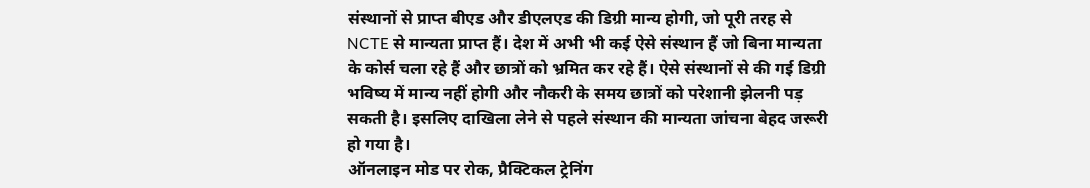संस्थानों से प्राप्त बीएड और डीएलएड की डिग्री मान्य होगी, जो पूरी तरह से NCTE से मान्यता प्राप्त हैं। देश में अभी भी कई ऐसे संस्थान हैं जो बिना मान्यता के कोर्स चला रहे हैं और छात्रों को भ्रमित कर रहे हैं। ऐसे संस्थानों से की गई डिग्री भविष्य में मान्य नहीं होगी और नौकरी के समय छात्रों को परेशानी झेलनी पड़ सकती है। इसलिए दाखिला लेने से पहले संस्थान की मान्यता जांचना बेहद जरूरी हो गया है।
ऑनलाइन मोड पर रोक, प्रैक्टिकल ट्रेनिंग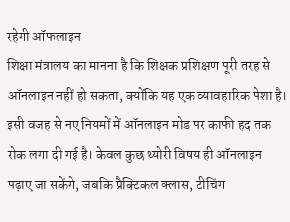रहेगी ऑफलाइन
शिक्षा मंत्रालय का मानना है कि शिक्षक प्रशिक्षण पूरी तरह से ऑनलाइन नहीं हो सकता, क्योंकि यह एक व्यावहारिक पेशा है। इसी वजह से नए नियमों में ऑनलाइन मोड पर काफी हद तक रोक लगा दी गई है। केवल कुछ थ्योरी विषय ही ऑनलाइन पढ़ाए जा सकेंगे, जबकि प्रैक्टिकल क्लास, टीचिंग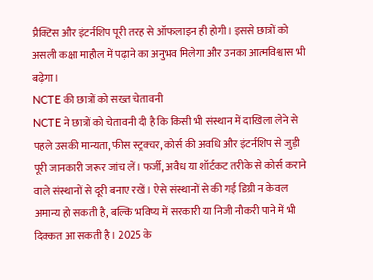प्रैक्टिस और इंटर्नशिप पूरी तरह से ऑफलाइन ही होगी। इससे छात्रों को असली कक्षा माहौल में पढ़ाने का अनुभव मिलेगा और उनका आत्मविश्वास भी बढ़ेगा।
NCTE की छात्रों को सख्त चेतावनी
NCTE ने छात्रों को चेतावनी दी है कि किसी भी संस्थान में दाखिला लेने से पहले उसकी मान्यता, फीस स्ट्रक्चर, कोर्स की अवधि और इंटर्नशिप से जुड़ी पूरी जानकारी जरूर जांच लें। फर्जी, अवैध या शॉर्टकट तरीके से कोर्स कराने वाले संस्थानों से दूरी बनाए रखें। ऐसे संस्थानों से की गई डिग्री न केवल अमान्य हो सकती है, बल्कि भविष्य में सरकारी या निजी नौकरी पाने में भी दिक्कत आ सकती है। 2025 के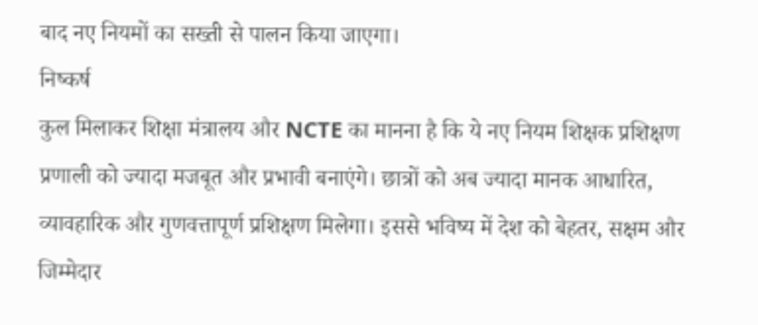बाद नए नियमों का सख्ती से पालन किया जाएगा।
निष्कर्ष
कुल मिलाकर शिक्षा मंत्रालय और NCTE का मानना है कि ये नए नियम शिक्षक प्रशिक्षण प्रणाली को ज्यादा मजबूत और प्रभावी बनाएंगे। छात्रों को अब ज्यादा मानक आधारित, व्यावहारिक और गुणवत्तापूर्ण प्रशिक्षण मिलेगा। इससे भविष्य में देश को बेहतर, सक्षम और जिम्मेदार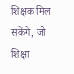शिक्षक मिल सकेंगे, जो शिक्षा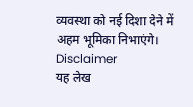व्यवस्था को नई दिशा देने में अहम भूमिका निभाएंगे।
Disclaimer
यह लेख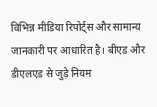विभिन्न मीडिया रिपोर्ट्स और सामान्य जानकारी पर आधारित है। बीएड और डीएलएड से जुड़े नियम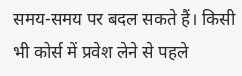समय-समय पर बदल सकते हैं। किसी भी कोर्स में प्रवेश लेने से पहले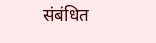संबंधित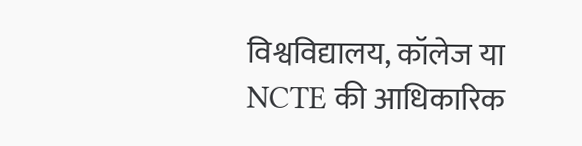विश्वविद्यालय, कॉलेज या NCTE की आधिकारिक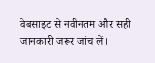वेबसाइट से नवीनतम और सही जानकारी जरूर जांच लें।